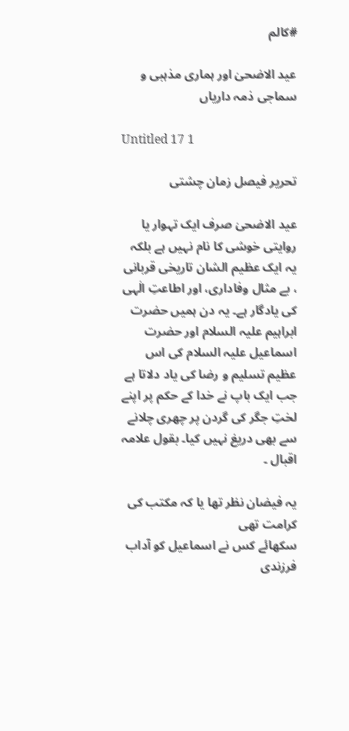#کالم

عید الاضحیٰ اور ہماری مذہبی و سماجی ذمہ داریاں

Untitled 17 1

تحریر فیصل زمان چشتی

عید الاضحیٰ صرف ایک تہوار یا روایتی خوشی کا نام نہیں ہے بلکہ یہ ایک عظیم الشان تاریخی قربانی ، بے مثال وفاداری، اور اطاعتِ الٰہی کی یادگار ہے۔ یہ دن ہمیں حضرت ابراہیم علیہ السلام اور حضرت اسماعیل علیہ السلام کی اس عظیم تسلیم و رضا کی یاد دلاتا ہے جب ایک باپ نے خدا کے حکم پر اپنے لختِ جگر کی گردن پر چھری چلانے سے بھی دریغ نہیں کیا۔ بقول علامہ اقبال ۔

یہ فیضان نظر تھا یا کہ مکتب کی کرامت تھی
سکھائے کس نے اسماعیل کو آداب فرزندی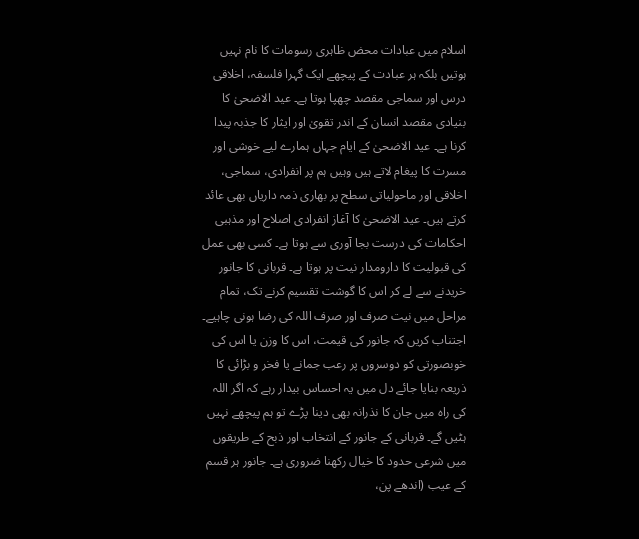اسلام میں عبادات محض ظاہری رسومات کا نام نہیں ہوتیں بلکہ ہر عبادت کے پیچھے ایک گہرا فلسفہ، اخلاقی درس اور سماجی مقصد چھپا ہوتا ہے۔ عید الاضحیٰ کا بنیادی مقصد انسان کے اندر تقویٰ اور ایثار کا جذبہ پیدا کرنا ہے۔ عید الاضحیٰ کے ایام جہاں ہمارے لیے خوشی اور مسرت کا پیغام لاتے ہیں وہیں ہم پر انفرادی، سماجی، اخلاقی اور ماحولیاتی سطح پر بھاری ذمہ داریاں بھی عائد کرتے ہیں۔ عید الاضحیٰ کا آغاز انفرادی اصلاح اور مذہبی احکامات کی درست بجا آوری سے ہوتا ہے۔ کسی بھی عمل کی قبولیت کا دارومدار نیت پر ہوتا ہے۔ قربانی کا جانور خریدنے سے لے کر اس کا گوشت تقسیم کرنے تک، تمام مراحل میں نیت صرف اور صرف اللہ کی رضا ہونی چاہیے۔ اجتناب کریں کہ جانور کی قیمت، اس کا وزن یا اس کی خوبصورتی کو دوسروں پر رعب جمانے یا فخر و بڑائی کا ذریعہ بنایا جائے دل میں یہ احساس بیدار رہے کہ اگر اللہ کی راہ میں جان کا نذرانہ بھی دینا پڑے تو ہم پیچھے نہیں ہٹیں گے۔ قربانی کے جانور کے انتخاب اور ذبح کے طریقوں میں شرعی حدود کا خیال رکھنا ضروری ہے۔ جانور ہر قسم کے عیب (اندھے پن،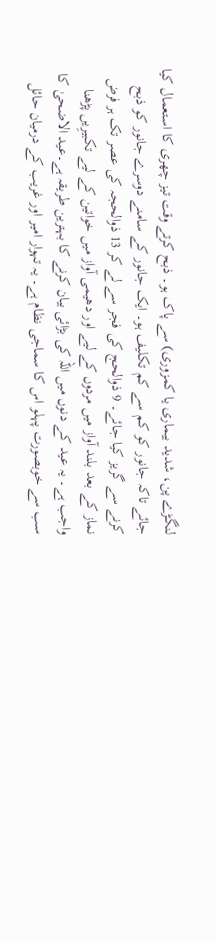لنگڑے پن، شدید بیماری یا کمزوری) سے پاک ہو۔ ذبح کرتے وقت تیز چھری کا استعمال کیا جائے تاکہ جانور کو کم سے کم تکلیف ہو۔ ایک جانور کے سامنے دوسرے جانور کو ذبح کرنے سے گریز کیا جائے۔ 9 ذوالحج کی فجر سے لے کر 13 ذوالحجہ کی عصر تک ہر فرض نماز کے بعد بلند آواز میں مردوں کے لیے اور دھیمی آواز میں خواتین کے لیے تکبیرِیں پڑھنا واجب ہے۔ یہ عید کے دنوں میں اللہ کی بڑائی بیان کرنے کا بہترین طریقہ ہے۔عید الاضحیٰ کا سب سے خوبصورت پہلو اس کا سماجی نظام ہے۔ یہ تہوار امیر اور غریب کے درمیان حائل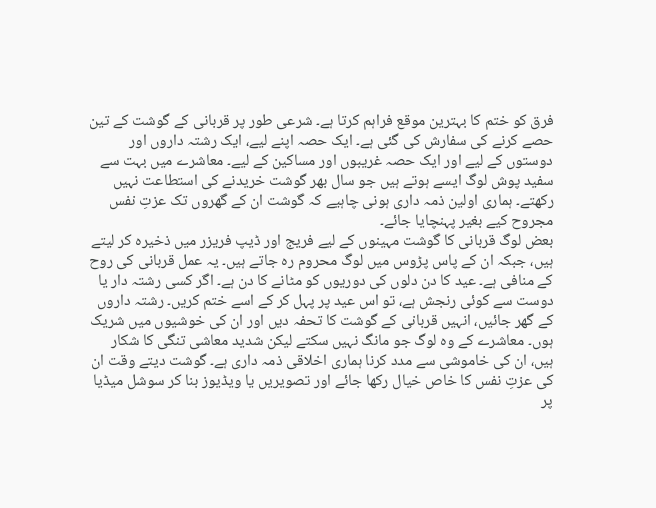فرق کو ختم کا بہترین موقع فراہم کرتا ہے۔ شرعی طور پر قربانی کے گوشت کے تین حصے کرنے کی سفارش کی گئی ہے۔ ایک حصہ اپنے لیے، ایک رشتہ داروں اور دوستوں کے لیے اور ایک حصہ غریبوں اور مساکین کے لیے۔ معاشرے میں بہت سے سفید پوش لوگ ایسے ہوتے ہیں جو سال بھر گوشت خریدنے کی استطاعت نہیں رکھتے۔ ہماری اولین ذمہ داری ہونی چاہیے کہ گوشت ان کے گھروں تک عزتِ نفس مجروح کیے بغیر پہنچایا جائے۔
بعض لوگ قربانی کا گوشت مہینوں کے لیے فریج اور ڈیپ فریزر میں ذخیرہ کر لیتے ہیں، جبکہ ان کے پاس پڑوس میں لوگ محروم رہ جاتے ہیں۔ یہ عمل قربانی کی روح کے منافی ہے۔ عید کا دن دلوں کی دوریوں کو مٹانے کا دن ہے۔ اگر کسی رشتہ دار یا دوست سے کوئی رنجش ہے، تو اس عید پر پہل کر کے اسے ختم کریں۔ رشتہ داروں کے گھر جائیں، انہیں قربانی کے گوشت کا تحفہ دیں اور ان کی خوشیوں میں شریک ہوں۔ معاشرے کے وہ لوگ جو مانگ نہیں سکتے لیکن شدید معاشی تنگی کا شکار ہیں، ان کی خاموشی سے مدد کرنا ہماری اخلاقی ذمہ داری ہے۔ گوشت دیتے وقت ان کی عزتِ نفس کا خاص خیال رکھا جائے اور تصویریں یا ویڈیوز بنا کر سوشل میڈیا پر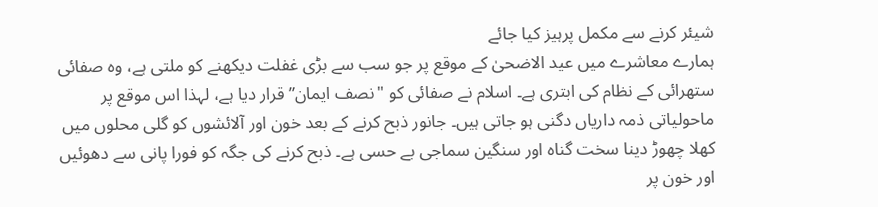شیئر کرنے سے مکمل پرہیز کیا جائے
ہمارے معاشرے میں عید الاضحیٰ کے موقع پر جو سب سے بڑی غفلت دیکھنے کو ملتی ہے، وہ صفائی ستھرائی کے نظام کی ابتری ہے۔ اسلام نے صفائی کو "نصف ایمان” قرار دیا ہے، لہذا اس موقع پر ماحولیاتی ذمہ داریاں دگنی ہو جاتی ہیں۔ جانور ذبح کرنے کے بعد خون اور آلائشوں کو گلی محلوں میں کھلا چھوڑ دینا سخت گناہ اور سنگین سماجی بے حسی ہے۔ ذبح کرنے کی جگہ کو فورا پانی سے دھوئیں اور خون پر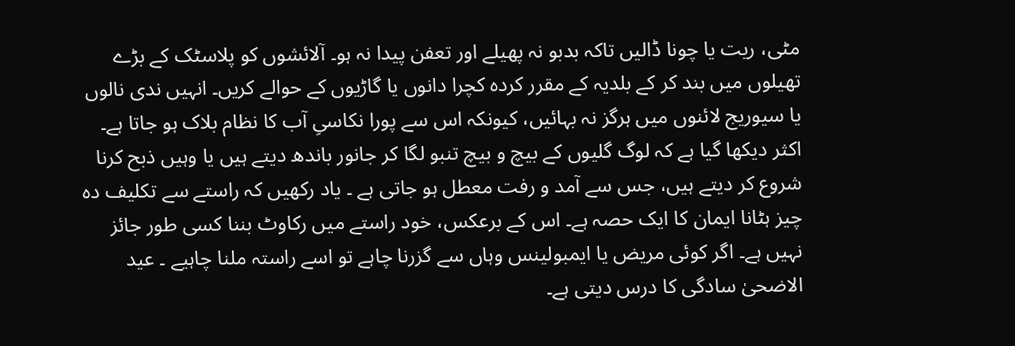مٹی، ریت یا چونا ڈالیں تاکہ بدبو نہ پھیلے اور تعفن پیدا نہ ہو۔ آلائشوں کو پلاسٹک کے بڑے تھیلوں میں بند کر کے بلدیہ کے مقرر کردہ کچرا دانوں یا گاڑیوں کے حوالے کریں۔ انہیں ندی نالوں یا سیوریج لائنوں میں ہرگز نہ بہائیں، کیونکہ اس سے پورا نکاسیِ آب کا نظام بلاک ہو جاتا ہے۔
اکثر دیکھا گیا ہے کہ لوگ گلیوں کے بیچ و بیچ تنبو لگا کر جانور باندھ دیتے ہیں یا وہیں ذبح کرنا شروع کر دیتے ہیں، جس سے آمد و رفت معطل ہو جاتی ہے ۔ یاد رکھیں کہ راستے سے تکلیف دہ چیز ہٹانا ایمان کا ایک حصہ ہے۔ اس کے برعکس، خود راستے میں رکاوٹ بننا کسی طور جائز نہیں ہے۔ اگر کوئی مریض یا ایمبولینس وہاں سے گزرنا چاہے تو اسے راستہ ملنا چاہیے ۔ عید الاضحیٰ سادگی کا درس دیتی ہے۔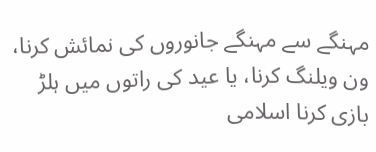مہنگے سے مہنگے جانوروں کی نمائش کرنا، ون ویلنگ کرنا، یا عید کی راتوں میں ہلڑ بازی کرنا اسلامی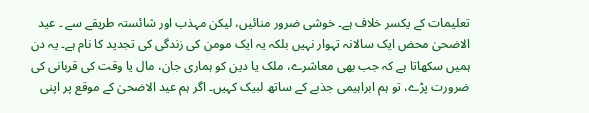تعلیمات کے یکسر خلاف ہے۔ خوشی ضرور منائیں، لیکن مہذب اور شائستہ طریقے سے ۔ عید الاضحیٰ محض ایک سالانہ تہوار نہیں بلکہ یہ ایک مومن کی زندگی کی تجدید کا نام ہے۔ یہ دن ہمیں سکھاتا ہے کہ جب بھی معاشرے، ملک یا دین کو ہماری جان، مال یا وقت کی قربانی کی ضرورت پڑے، تو ہم ابراہیمی جذبے کے ساتھ لبیک کہیں۔ اگر ہم عید الاضحیٰ کے موقع پر اپنی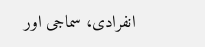انفرادی، سماجی اور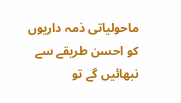ماحولیاتی ذمہ داریوں کو احسن طریقے سے نبھائیں گے تو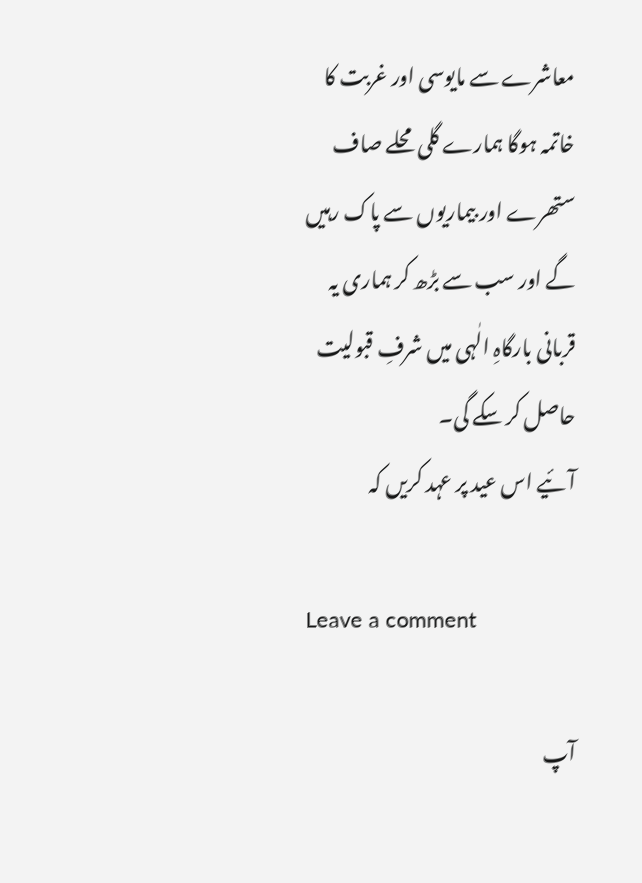معاشرے سے مایوسی اور غربت کا خاتمہ ہوگا ہمارے گلی محلے صاف ستھرے اور بیماریوں سے پاک رہیں گے اور سب سے بڑھ کر ہماری یہ قربانی بارگاہِ الٰہی میں شرفِ قبولیت حاصل کر سکے گی۔
آئیے اس عید پر عہد کریں کہ

Leave a comment

آپ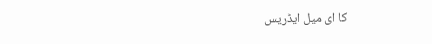کا ای میل ایڈریس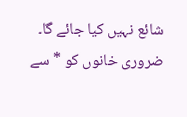شائع نہیں کیا جائے گا۔ ضروری خانوں کو * سے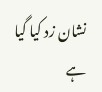نشان زد کیا گیا ہے